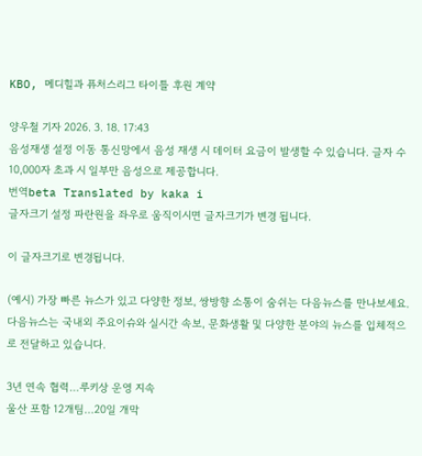KBO, 메디힐과 퓨처스리그 타이틀 후원 계약

양우철 기자 2026. 3. 18. 17:43
음성재생 설정 이동 통신망에서 음성 재생 시 데이터 요금이 발생할 수 있습니다. 글자 수 10,000자 초과 시 일부만 음성으로 제공합니다.
번역beta Translated by kaka i
글자크기 설정 파란원을 좌우로 움직이시면 글자크기가 변경 됩니다.

이 글자크기로 변경됩니다.

(예시) 가장 빠른 뉴스가 있고 다양한 정보, 쌍방향 소통이 숨쉬는 다음뉴스를 만나보세요. 다음뉴스는 국내외 주요이슈와 실시간 속보, 문화생활 및 다양한 분야의 뉴스를 입체적으로 전달하고 있습니다.

3년 연속 협력…루키상 운영 지속
울산 포함 12개팀…20일 개막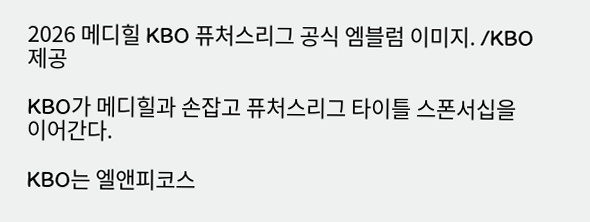2026 메디힐 KBO 퓨처스리그 공식 엠블럼 이미지. /KBO 제공

KBO가 메디힐과 손잡고 퓨처스리그 타이틀 스폰서십을 이어간다.

KBO는 엘앤피코스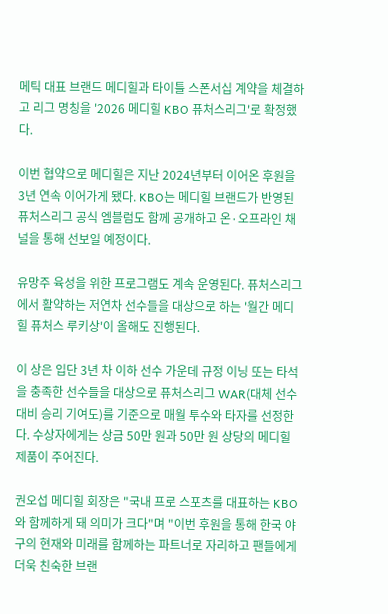메틱 대표 브랜드 메디힐과 타이틀 스폰서십 계약을 체결하고 리그 명칭을 '2026 메디힐 KBO 퓨처스리그'로 확정했다.

이번 협약으로 메디힐은 지난 2024년부터 이어온 후원을 3년 연속 이어가게 됐다. KBO는 메디힐 브랜드가 반영된 퓨처스리그 공식 엠블럼도 함께 공개하고 온·오프라인 채널을 통해 선보일 예정이다.

유망주 육성을 위한 프로그램도 계속 운영된다. 퓨처스리그에서 활약하는 저연차 선수들을 대상으로 하는 '월간 메디힐 퓨처스 루키상'이 올해도 진행된다.

이 상은 입단 3년 차 이하 선수 가운데 규정 이닝 또는 타석을 충족한 선수들을 대상으로 퓨처스리그 WAR(대체 선수 대비 승리 기여도)를 기준으로 매월 투수와 타자를 선정한다. 수상자에게는 상금 50만 원과 50만 원 상당의 메디힐 제품이 주어진다.

권오섭 메디힐 회장은 "국내 프로 스포츠를 대표하는 KBO와 함께하게 돼 의미가 크다"며 "이번 후원을 통해 한국 야구의 현재와 미래를 함께하는 파트너로 자리하고 팬들에게 더욱 친숙한 브랜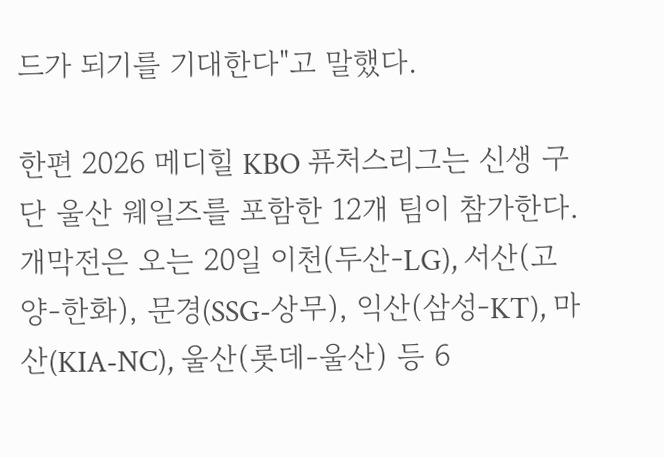드가 되기를 기대한다"고 말했다.

한편 2026 메디힐 KBO 퓨처스리그는 신생 구단 울산 웨일즈를 포함한 12개 팀이 참가한다. 개막전은 오는 20일 이천(두산-LG), 서산(고양-한화), 문경(SSG-상무), 익산(삼성-KT), 마산(KIA-NC), 울산(롯데-울산) 등 6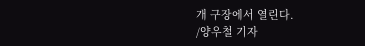개 구장에서 열린다.
/양우철 기자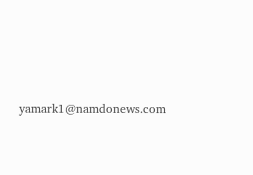yamark1@namdonews.com